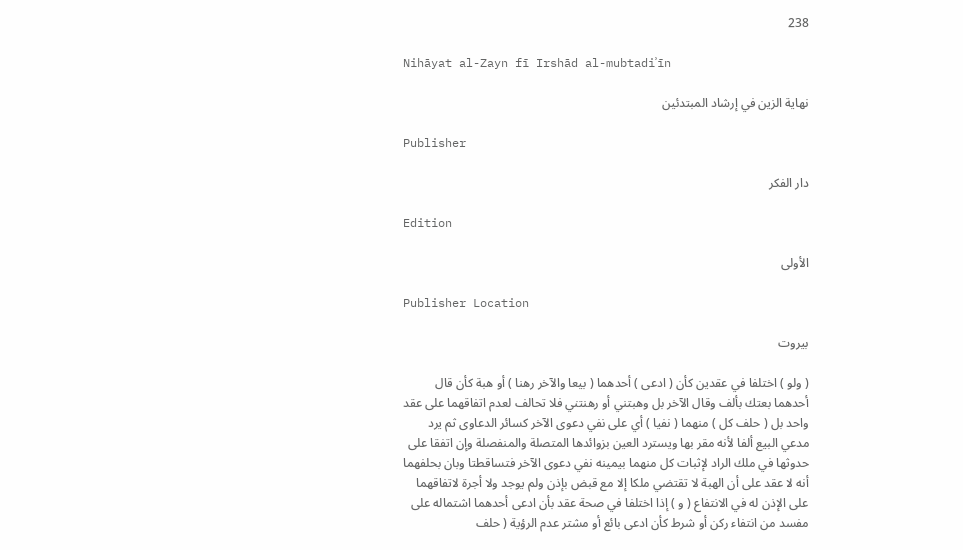238

Nihāyat al-Zayn fī Irshād al-mubtadiʾīn

نهاية الزين في إرشاد المبتدئين

Publisher

دار الفكر

Edition

الأولى

Publisher Location

بيروت

( ولو ) اختلفا في عقدين كأن ( ادعى ) أحدهما ( بيعا والآخر رهنا ) أو هبة كأن قال أحدهما بعتك بألف وقال الآخر بل وهبتني أو رهنتني فلا تحالف لعدم اتفاقهما على عقد واحد بل ( حلف كل ) منهما ( نفيا ) أي على نفي دعوى الآخر كسائر الدعاوى ثم يرد مدعي البيع ألفا لأنه مقر بها ويسترد العين بزوائدها المتصلة والمنفصلة وإن اتفقا على حدوثها في ملك الراد لإثبات كل منهما بيمينه نفي دعوى الآخر فتساقطتا وبان بحلفهما أنه لا عقد على أن الهبة لا تقتضي ملكا إلا مع قبض بإذن ولم يوجد ولا أجرة لاتفاقهما على الإذن له في الانتفاع ( و ) إذا اختلفا في صحة عقد بأن ادعى أحدهما اشتماله على مفسد من انتفاء ركن أو شرط كأن ادعى بائع أو مشتر عدم الرؤية ( حلف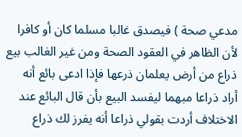مدعي صحة ) فيصدق غالبا مسلما كان أو كافرا لأن الظاهر في العقود الصحة ومن غير الغالب بيع ذراع من أرض يعلمان ذرعها فإذا ادعى بائع أنه أراد ذراعا مبهما ليفسد البيع بأن قال البائع عند الاختلاف أردت بقولي ذراعا أنه يفرز لك ذراع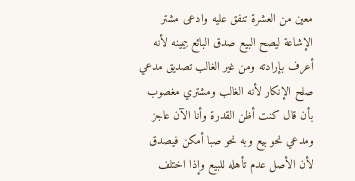معين من العشرة تنفق عليه وادعى مشتر الإشاعة ليصح البيع صدق البائع بيمينه لأنه أعرف بإرادته ومن غير الغالب تصديق مدعي صلح الإنكار لأنه الغالب ومشتري مغصوب بأن قال كنت أظن القدرة وأنا الآن عاجز ومدعي نحو بيع وبه نحو صبا أمكن فيصدق لأن الأصل عدم تأهله للبيع وإذا اختلف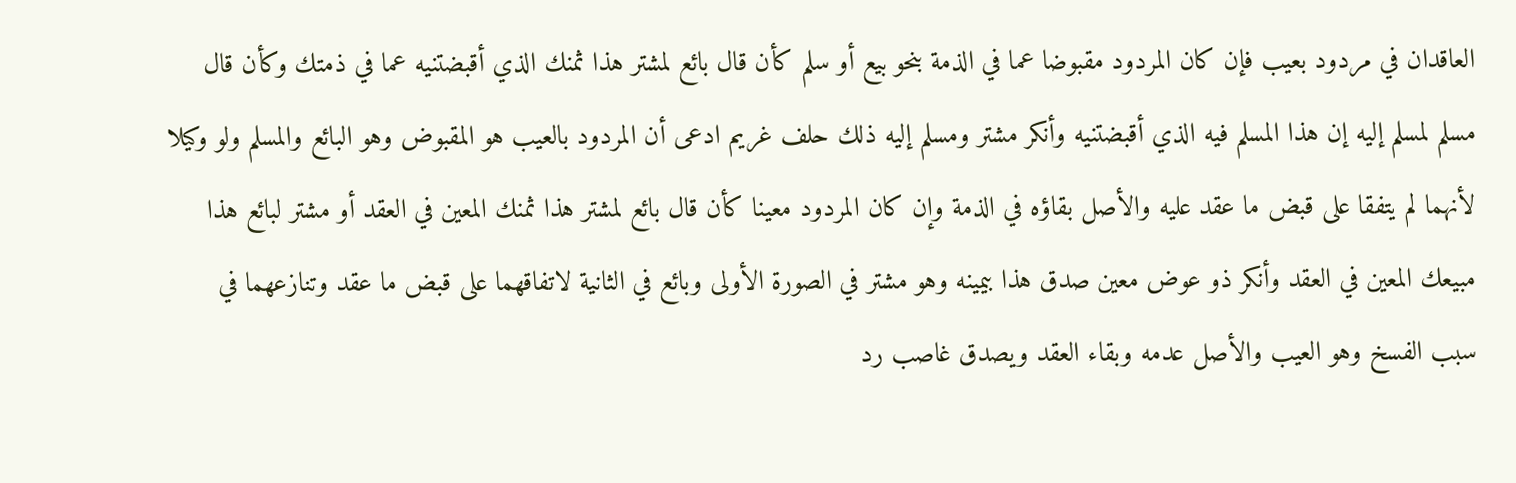العاقدان في مردود بعيب فإن كان المردود مقبوضا عما في الذمة بنحو بيع أو سلم كأن قال بائع لمشتر هذا ثمنك الذي أقبضتنيه عما في ذمتك وكأن قال مسلم لمسلم إليه إن هذا المسلم فيه الذي أقبضتنيه وأنكر مشتر ومسلم إليه ذلك حلف غريم ادعى أن المردود بالعيب هو المقبوض وهو البائع والمسلم ولو وكيلا لأنهما لم يتفقا على قبض ما عقد عليه والأصل بقاؤه في الذمة وإن كان المردود معينا كأن قال بائع لمشتر هذا ثمنك المعين في العقد أو مشتر لبائع هذا مبيعك المعين في العقد وأنكر ذو عوض معين صدق هذا بيمينه وهو مشتر في الصورة الأولى وبائع في الثانية لاتفاقهما على قبض ما عقد وتنازعهما في سبب الفسخ وهو العيب والأصل عدمه وبقاء العقد ويصدق غاصب رد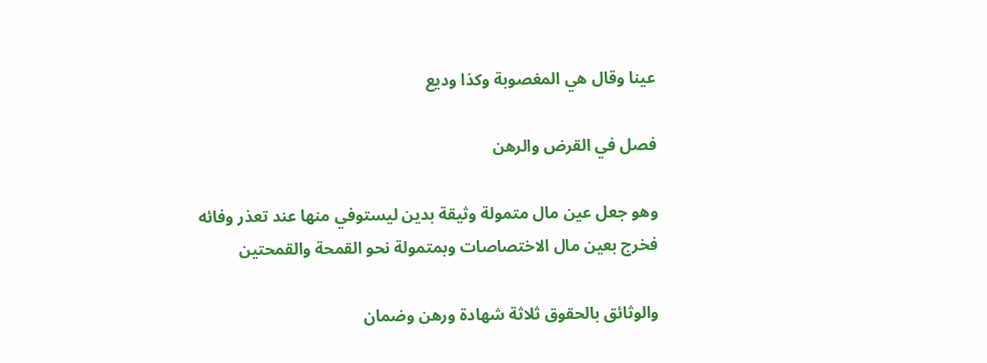عينا وقال هي المغصوبة وكذا وديع

فصل في القرض والرهن

وهو جعل عين مال متمولة وثيقة بدين ليستوفي منها عند تعذر وفائه فخرج بعين مال الاختصاصات وبمتمولة نحو القمحة والقمحتين

والوثائق بالحقوق ثلاثة شهادة ورهن وضمان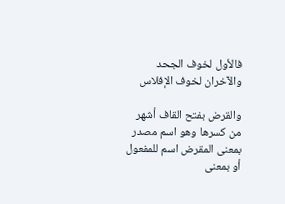فالأول لخوف الجحد والآخران لخوف الإفلاس

والقرض بفتح القاف أشهر من كسرها وهو اسم مصدر بمعنى المقرض اسم للمفعول أو بمعنى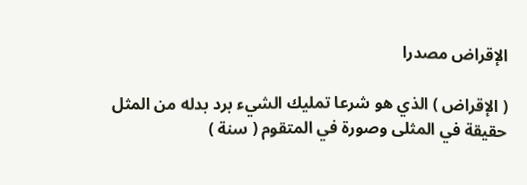الإقراض مصدرا

( الإقراض ) الذي هو شرعا تمليك الشيء برد بدله من المثل حقيقة في المثلى وصورة في المتقوم ( سنة )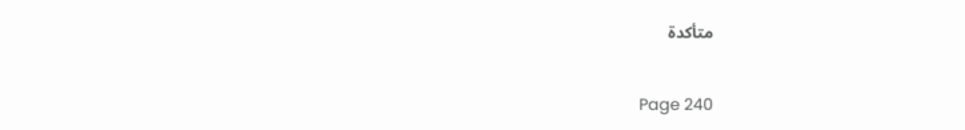متأكدة

Page 240